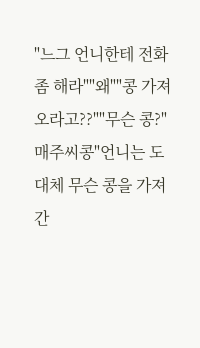"느그 언니한테 전화 좀 해라""왜""콩 가져오라고??""무슨 콩?"매주씨콩"언니는 도대체 무슨 콩을 가져간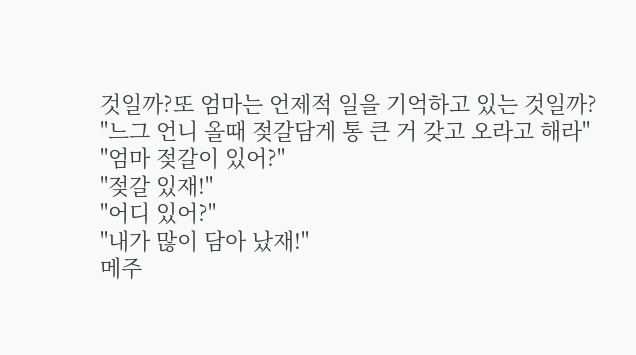것일까?또 엄마는 언제적 일을 기억하고 있는 것일까?
"느그 언니 올때 젖갈담게 통 큰 거 갖고 오라고 해라"
"엄마 젖갈이 있어?"
"젖갈 있재!"
"어디 있어?"
"내가 많이 담아 났재!"
메주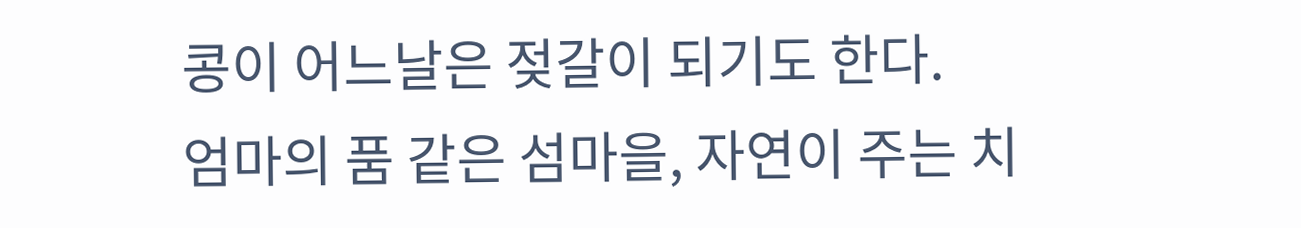콩이 어느날은 젖갈이 되기도 한다.
엄마의 품 같은 섬마을, 자연이 주는 치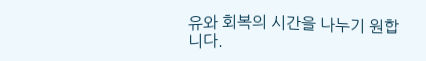유와 회복의 시간을 나누기 원합니다.